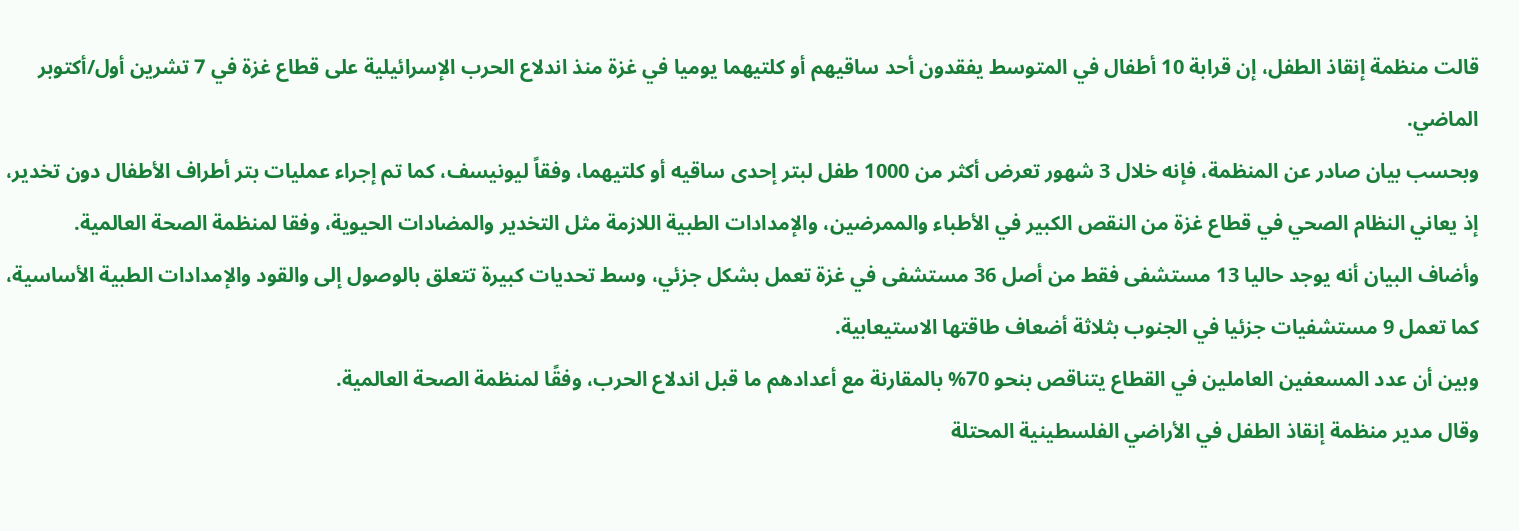قالت منظمة إنقاذ الطفل، إن قرابة 10 أطفال في المتوسط يفقدون أحد ساقيهم أو كلتيهما يوميا في غزة منذ اندلاع الحرب الإسرائيلية على قطاع غزة في 7 تشرين أول/أكتوبر الماضي.
وبحسب بيان صادر عن المنظمة، فإنه خلال 3 شهور تعرض أكثر من 1000 طفل لبتر إحدى ساقيه أو كلتيهما، وفقاً ليونيسف، كما تم إجراء عمليات بتر أطراف الأطفال دون تخدير، إذ يعاني النظام الصحي في قطاع غزة من النقص الكبير في الأطباء والممرضين، والإمدادات الطبية اللازمة مثل التخدير والمضادات الحيوية، وفقا لمنظمة الصحة العالمية.
وأضاف البيان أنه يوجد حاليا 13 مستشفى فقط من أصل 36 مستشفى في غزة تعمل بشكل جزئي، وسط تحديات كبيرة تتعلق بالوصول إلى والقود والإمدادات الطبية الأساسية، كما تعمل 9 مستشفيات جزئيا في الجنوب بثلاثة أضعاف طاقتها الاستيعابية.
وبين أن عدد المسعفين العاملين في القطاع يتناقص بنحو 70% بالمقارنة مع أعدادهم ما قبل اندلاع الحرب، وفقًا لمنظمة الصحة العالمية.
وقال مدير منظمة إنقاذ الطفل في الأراضي الفلسطينية المحتلة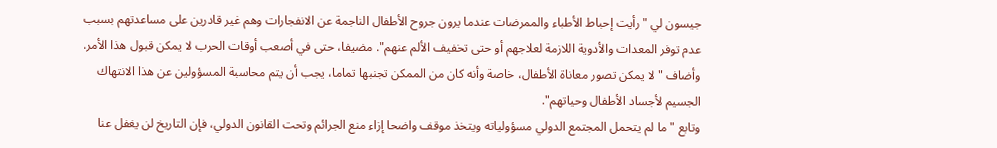جيسون لي "رأيت إحباط الأطباء والممرضات عندما يرون جروح الأطفال الناجمة عن الانفجارات وهم غير قادرين على مساعدتهم بسبب عدم توفر المعدات والأدوية اللازمة لعلاجهم أو حتى تخفيف الألم عنهم". مضيفا، حتى في أصعب أوقات الحرب لا يمكن قبول هذا الأمر.
وأضاف "لا يمكن تصور معاناة الأطفال، خاصة وأنه كان من الممكن تجنبها تماما، يجب أن يتم محاسبة المسؤولين عن هذا الانتهاك الجسيم لأجساد الأطفال وحياتهم".
وتابع "ما لم يتحمل المجتمع الدولي مسؤولياته ويتخذ موقف واضحا إزاء منع الجرائم وتحت القانون الدولي، فإن التاريخ لن يغفل عنا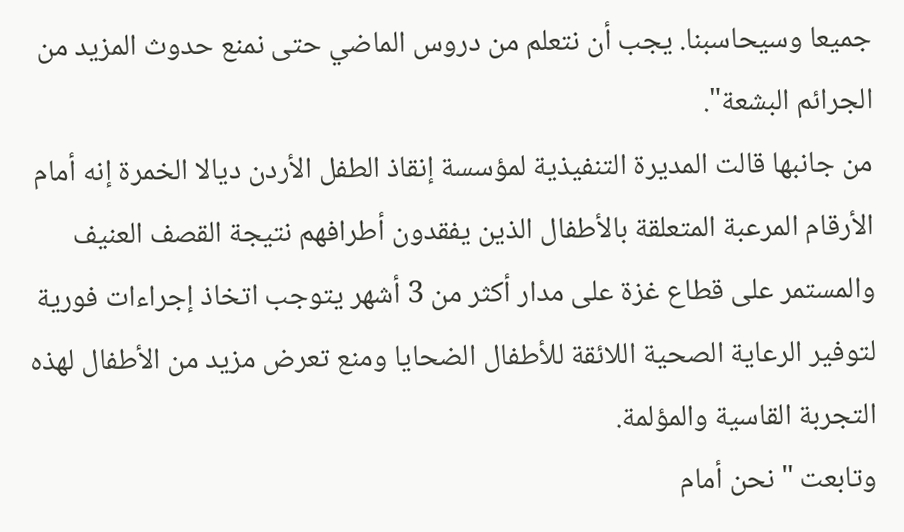جميعا وسيحاسبنا. يجب أن نتعلم من دروس الماضي حتى نمنع حدوث المزيد من الجرائم البشعة".
من جانبها قالت المديرة التنفيذية لمؤسسة إنقاذ الطفل الأردن ديالا الخمرة إنه أمام الأرقام المرعبة المتعلقة بالأطفال الذين يفقدون أطرافهم نتيجة القصف العنيف والمستمر على قطاع غزة على مدار أكثر من 3 أشهر يتوجب اتخاذ إجراءات فورية لتوفير الرعاية الصحية اللائقة للأطفال الضحايا ومنع تعرض مزيد من الأطفال لهذه التجربة القاسية والمؤلمة.
وتابعت "نحن أمام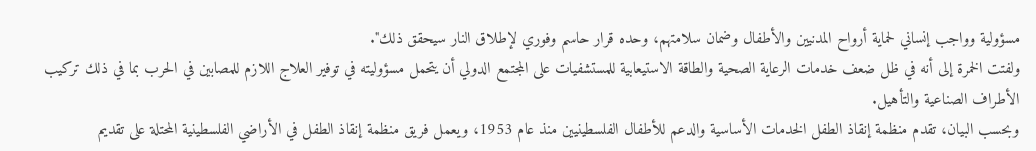مسؤولية وواجب إنساني لحماية أرواح المدنيين والأطفال وضمان سلامتهم، وحده قرار حاسم وفوري لإطلاق النار سيحقق ذلك".
ولفتت الخمرة إلى أنه في ظل ضعف خدمات الرعاية الصحية والطاقة الاستيعابية للمستشفيات على المجتمع الدولي أن يتحمل مسؤوليته في توفير العلاج اللازم للمصابين في الحرب بما في ذلك تركيب الأطراف الصناعية والتأهيل.
وبحسب البيان، تقدم منظمة إنقاذ الطفل الخدمات الأساسية والدعم للأطفال الفلسطينيين منذ عام 1953، ويعمل فريق منظمة إنقاذ الطفل في الأراضي الفلسطينية المحتلة على تقديم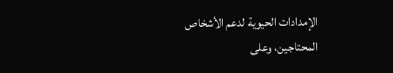الإمدادات الحيوية لدعم الأشخاص المحتاجين، وعلى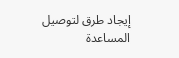إيجاد طرق لتوصيل المساعدة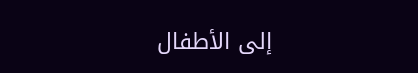إلى الأطفال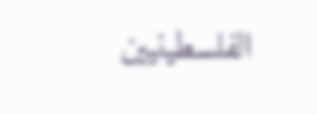الفلسطينيين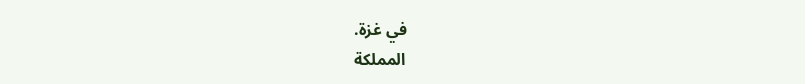في غزة.
المملكة